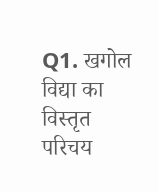Q1. खगोल विद्या का विस्तृत परिचय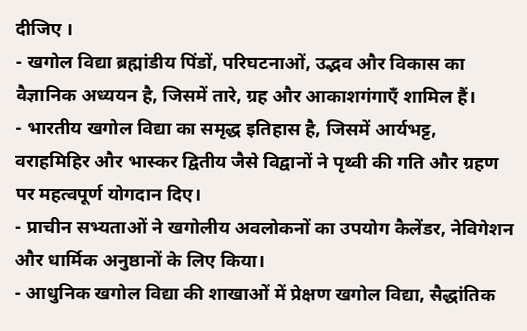दीजिए ।
- खगोल विद्या ब्रह्मांडीय पिंडों, परिघटनाओं, उद्भव और विकास का वैज्ञानिक अध्ययन है, जिसमें तारे, ग्रह और आकाशगंगाएँ शामिल हैं।
- भारतीय खगोल विद्या का समृद्ध इतिहास है, जिसमें आर्यभट्ट, वराहमिहिर और भास्कर द्वितीय जैसे विद्वानों ने पृथ्वी की गति और ग्रहण पर महत्वपूर्ण योगदान दिए।
- प्राचीन सभ्यताओं ने खगोलीय अवलोकनों का उपयोग कैलेंडर, नेविगेशन और धार्मिक अनुष्ठानों के लिए किया।
- आधुनिक खगोल विद्या की शाखाओं में प्रेक्षण खगोल विद्या, सैद्धांतिक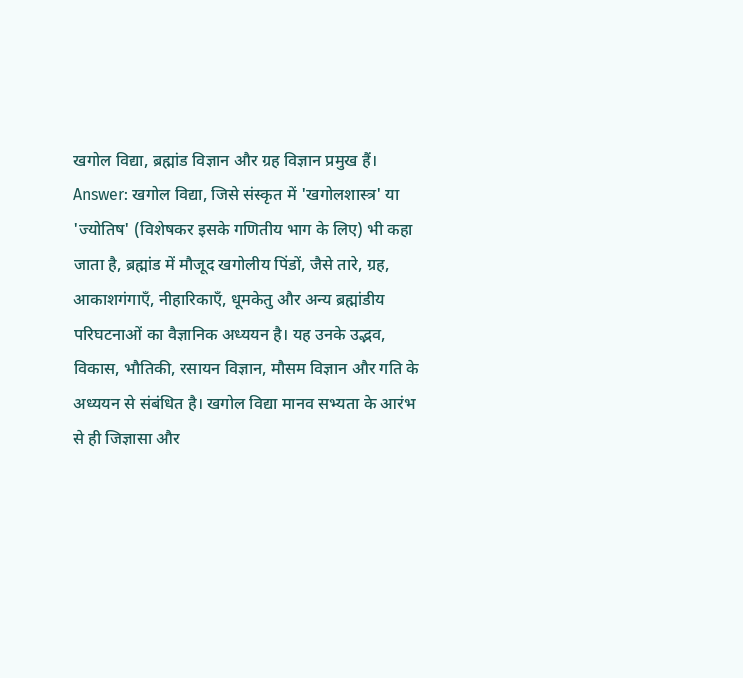खगोल विद्या, ब्रह्मांड विज्ञान और ग्रह विज्ञान प्रमुख हैं।
Answer: खगोल विद्या, जिसे संस्कृत में 'खगोलशास्त्र' या 'ज्योतिष' (विशेषकर इसके गणितीय भाग के लिए) भी कहा जाता है, ब्रह्मांड में मौजूद खगोलीय पिंडों, जैसे तारे, ग्रह, आकाशगंगाएँ, नीहारिकाएँ, धूमकेतु और अन्य ब्रह्मांडीय परिघटनाओं का वैज्ञानिक अध्ययन है। यह उनके उद्भव, विकास, भौतिकी, रसायन विज्ञान, मौसम विज्ञान और गति के अध्ययन से संबंधित है। खगोल विद्या मानव सभ्यता के आरंभ से ही जिज्ञासा और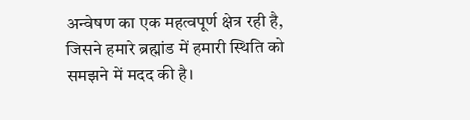अन्वेषण का एक महत्वपूर्ण क्षेत्र रही है, जिसने हमारे ब्रह्मांड में हमारी स्थिति को समझने में मदद की है।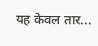यह केवल तार...